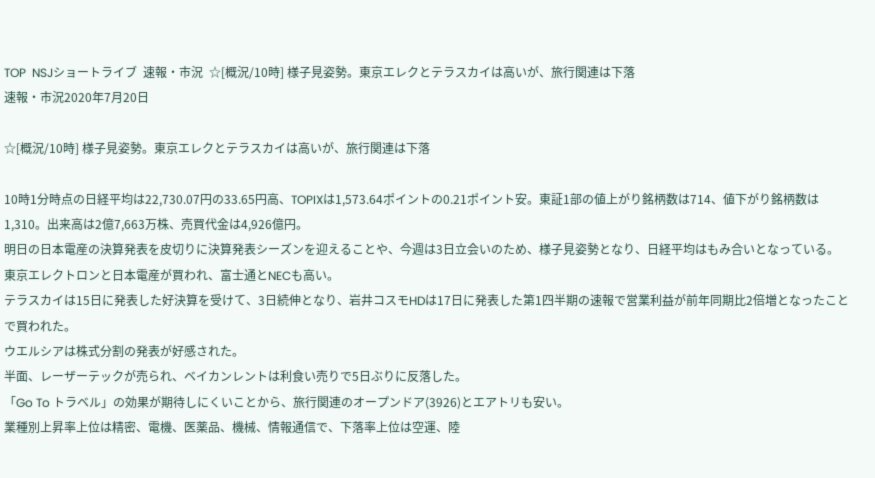TOP  NSJショートライブ  速報・市況  ☆[概況/10時] 様子見姿勢。東京エレクとテラスカイは高いが、旅行関連は下落
速報・市況2020年7月20日

☆[概況/10時] 様子見姿勢。東京エレクとテラスカイは高いが、旅行関連は下落

10時1分時点の日経平均は22,730.07円の33.65円高、TOPIXは1,573.64ポイントの0.21ポイント安。東証1部の値上がり銘柄数は714、値下がり銘柄数は1,310。出来高は2億7,663万株、売買代金は4,926億円。
明日の日本電産の決算発表を皮切りに決算発表シーズンを迎えることや、今週は3日立会いのため、様子見姿勢となり、日経平均はもみ合いとなっている。
東京エレクトロンと日本電産が買われ、富士通とNECも高い。
テラスカイは15日に発表した好決算を受けて、3日続伸となり、岩井コスモHDは17日に発表した第1四半期の速報で営業利益が前年同期比2倍増となったことで買われた。
ウエルシアは株式分割の発表が好感された。
半面、レーザーテックが売られ、ベイカンレントは利食い売りで5日ぶりに反落した。
「Go To トラベル」の効果が期待しにくいことから、旅行関連のオープンドア(3926)とエアトリも安い。
業種別上昇率上位は精密、電機、医薬品、機械、情報通信で、下落率上位は空運、陸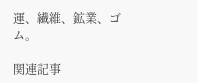運、繊維、鉱業、ゴム。

関連記事